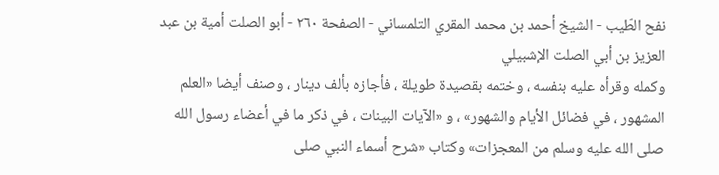نفح الطّيب - الشيخ أحمد بن محمد المقري التلمساني - الصفحة ٢٦٠ - أبو الصلت أمية بن عبد العزيز بن أبي الصلت الإشبيلي
وكمله وقرأه عليه بنفسه ، وختمه بقصيدة طويلة ، فأجازه بألف دينار ، وصنف أيضا «العلم المشهور ، في فضائل الأيام والشهور» ، و «الآيات البينات ، في ذكر ما في أعضاء رسول الله صلى الله عليه وسلم من المعجزات» وكتاب «شرح أسماء النبي صلى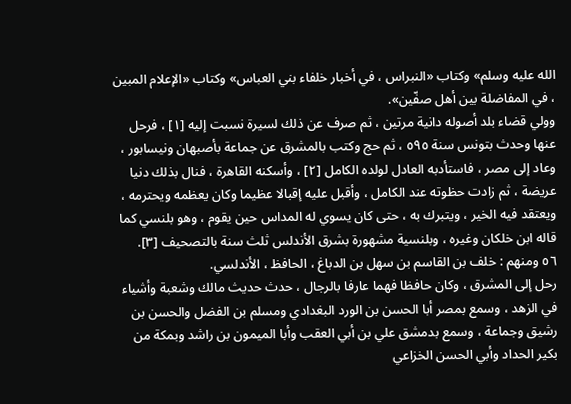الله عليه وسلم» وكتاب «النبراس ، في أخبار خلفاء بني العباس» وكتاب «الإعلام المبين ، في المفاضلة بين أهل صفّين».
وولي قضاء بلد أصوله دانية مرتين ، ثم صرف عن ذلك لسيرة نسبت إليه [١] ، فرحل عنها وحدث بتونس سنة ٥٩٥ ، ثم حج وكتب بالمشرق عن جماعة بأصبهان ونيسابور ، وعاد إلى مصر ، فاستأدبه العادل لولده الكامل [٢] ، وأسكنه القاهرة ، فنال بذلك دنيا عريضة ، ثم زادت حظوته عند الكامل ، وأقبل عليه إقبالا عظيما وكان يعظمه ويحترمه ، ويعتقد فيه الخير ، ويتبرك به ، حتى كان يسوي له المداس حين يقوم ، وهو بلنسي كما قاله ابن خلكان وغيره ، وبلنسية مشهورة بشرق الأندلس ثلث سنة بالتصحيف [٣].
٥٦ ومنهم : خلف بن القاسم بن سهل بن الدباغ ، الحافظ ، الأندلسي.
رحل إلى المشرق ، وكان حافظا فهما عارفا بالرجال ، حدث حديث مالك وشعبة وأشياء في الزهد ، وسمع بمصر أبا الحسن بن الورد البغدادي ومسلم بن الفضل والحسن بن رشيق وجماعة ، وسمع بدمشق علي بن أبي العقب وأبا الميمون بن راشد وبمكة من بكير الحداد وأبي الحسن الخزاعي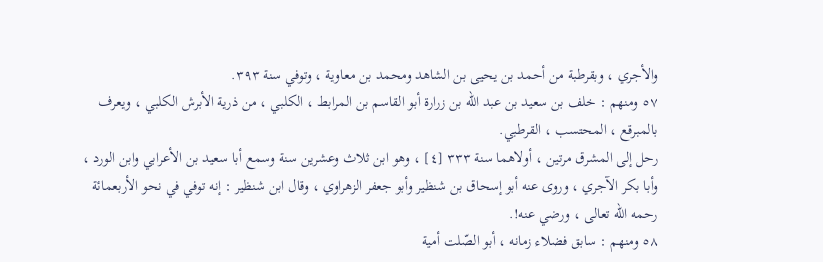والأجري ، وبقرطبة من أحمد بن يحيى بن الشاهد ومحمد بن معاوية ، وتوفي سنة ٣٩٣.
٥٧ ومنهم : خلف بن سعيد بن عبد الله بن زرارة أبو القاسم بن المرابط ، الكلبي ، من ذرية الأبرش الكلبي ، ويعرف بالمبرقع ، المحتسب ، القرطبي.
رحل إلى المشرق مرتين ، أولاهما سنة ٣٣٣ [٤] ، وهو ابن ثلاث وعشرين سنة وسمع أبا سعيد بن الأعرابي وابن الورد ، وأبا بكر الآجري ، وروى عنه أبو إسحاق بن شنظير وأبو جعفر الزهراوي ، وقال ابن شنظير : إنه توفي في نحو الأربعمائة رحمه الله تعالى ، ورضي عنه!.
٥٨ ومنهم : سابق فضلاء زمانه ، أبو الصّلت أمية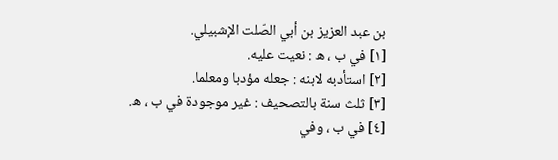بن عبد العزيز بن أبي الصّلت الإشبيلي.
[١] في ب ، ه : نعيت عليه.
[٢] استأدبه لابنه : جعله مؤدبا ومعلما.
[٣] ثلث سنة بالتصحيف : غير موجودة في ب ، ه.
[٤] في ب ، وفي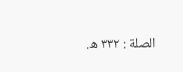الصلة : ٣٣٢ ه.